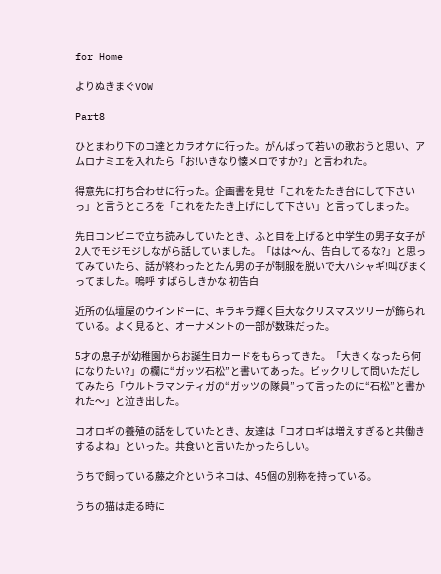for Home

よりぬきまぐVOW

Part8

ひとまわり下のコ達とカラオケに行った。がんばって若いの歌おうと思い、アムロナミエを入れたら「お!いきなり懐メロですか?」と言われた。

得意先に打ち合わせに行った。企画書を見せ「これをたたき台にして下さいっ」と言うところを「これをたたき上げにして下さい」と言ってしまった。

先日コンビニで立ち読みしていたとき、ふと目を上げると中学生の男子女子が2人でモジモジしながら話していました。「はは〜ん、告白してるな?」と思ってみていたら、話が終わったとたん男の子が制服を脱いで大ハシャギ!叫びまくってました。嗚呼 すばらしきかな 初告白

近所の仏壇屋のウインドーに、キラキラ輝く巨大なクリスマスツリーが飾られている。よく見ると、オーナメントの一部が数珠だった。

5才の息子が幼稚園からお誕生日カードをもらってきた。「大きくなったら何になりたい?」の欄に“ガッツ石松”と書いてあった。ビックリして問いただしてみたら「ウルトラマンティガの“ガッツの隊員”って言ったのに“石松”と書かれた〜」と泣き出した。

コオロギの養殖の話をしていたとき、友達は「コオロギは増えすぎると共働きするよね」といった。共食いと言いたかったらしい。

うちで飼っている藤之介というネコは、45個の別称を持っている。

うちの猫は走る時に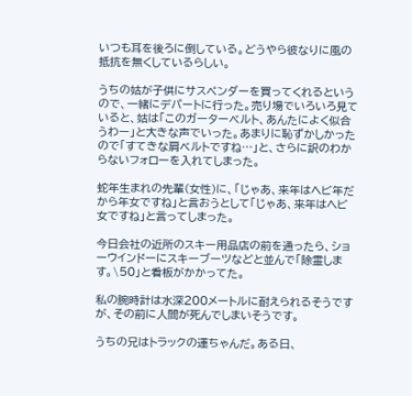いつも耳を後ろに倒している。どうやら彼なりに風の抵抗を無くしているらしい。

うちの姑が子供にサスペンダーを買ってくれるというので、一緒にデパートに行った。売り場でいろいろ見ていると、姑は「このガーターベルト、あんたによく似合うわー」と大きな声でいった。あまりに恥ずかしかったので「すてきな肩ベルトですね…」と、さらに訳のわからないフォローを入れてしまった。

蛇年生まれの先輩(女性)に、「じゃあ、来年はヘビ年だから年女ですね」と言おうとして「じゃあ、来年はヘビ女ですね」と言ってしまった。

今日会社の近所のスキー用品店の前を通ったら、ショーウインドーにスキーブーツなどと並んで「除霊します。\50」と看板がかかってた。

私の腕時計は水深200メートルに耐えられるそうですが、その前に人間が死んでしまいそうです。

うちの兄はトラックの運ちゃんだ。ある日、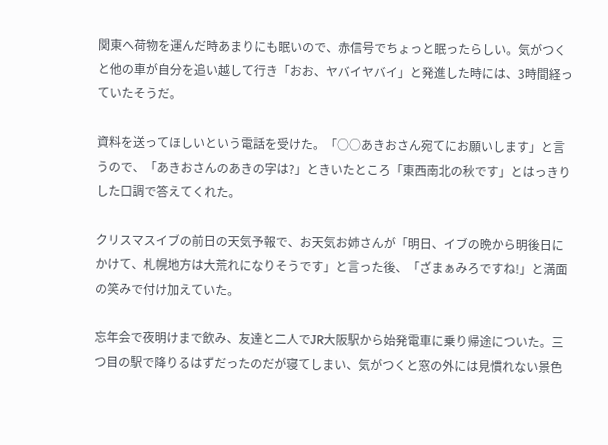関東へ荷物を運んだ時あまりにも眠いので、赤信号でちょっと眠ったらしい。気がつくと他の車が自分を追い越して行き「おお、ヤバイヤバイ」と発進した時には、3時間経っていたそうだ。

資料を送ってほしいという電話を受けた。「○○あきおさん宛てにお願いします」と言うので、「あきおさんのあきの字は?」ときいたところ「東西南北の秋です」とはっきりした口調で答えてくれた。

クリスマスイブの前日の天気予報で、お天気お姉さんが「明日、イブの晩から明後日にかけて、札幌地方は大荒れになりそうです」と言った後、「ざまぁみろですね!」と満面の笑みで付け加えていた。

忘年会で夜明けまで飲み、友達と二人でJR大阪駅から始発電車に乗り帰途についた。三つ目の駅で降りるはずだったのだが寝てしまい、気がつくと窓の外には見慣れない景色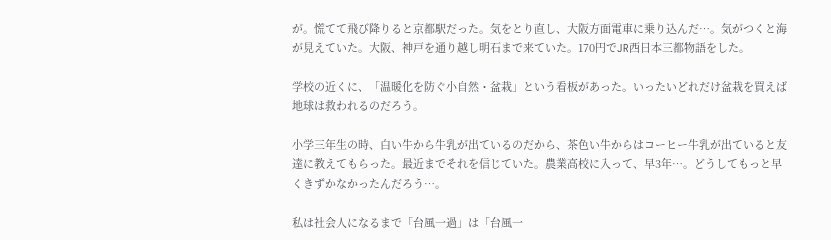が。慌てて飛び降りると京都駅だった。気をとり直し、大阪方面電車に乗り込んだ…。気がつくと海が見えていた。大阪、神戸を通り越し明石まで来ていた。170円でJR西日本三都物語をした。

学校の近くに、「温暖化を防ぐ小自然・盆栽」という看板があった。いったいどれだけ盆栽を買えば地球は救われるのだろう。

小学三年生の時、白い牛から牛乳が出ているのだから、茶色い牛からはコーヒー牛乳が出ていると友達に教えてもらった。最近までそれを信じていた。農業高校に入って、早3年…。どうしてもっと早くきずかなかったんだろう…。

私は社会人になるまで「台風一過」は「台風一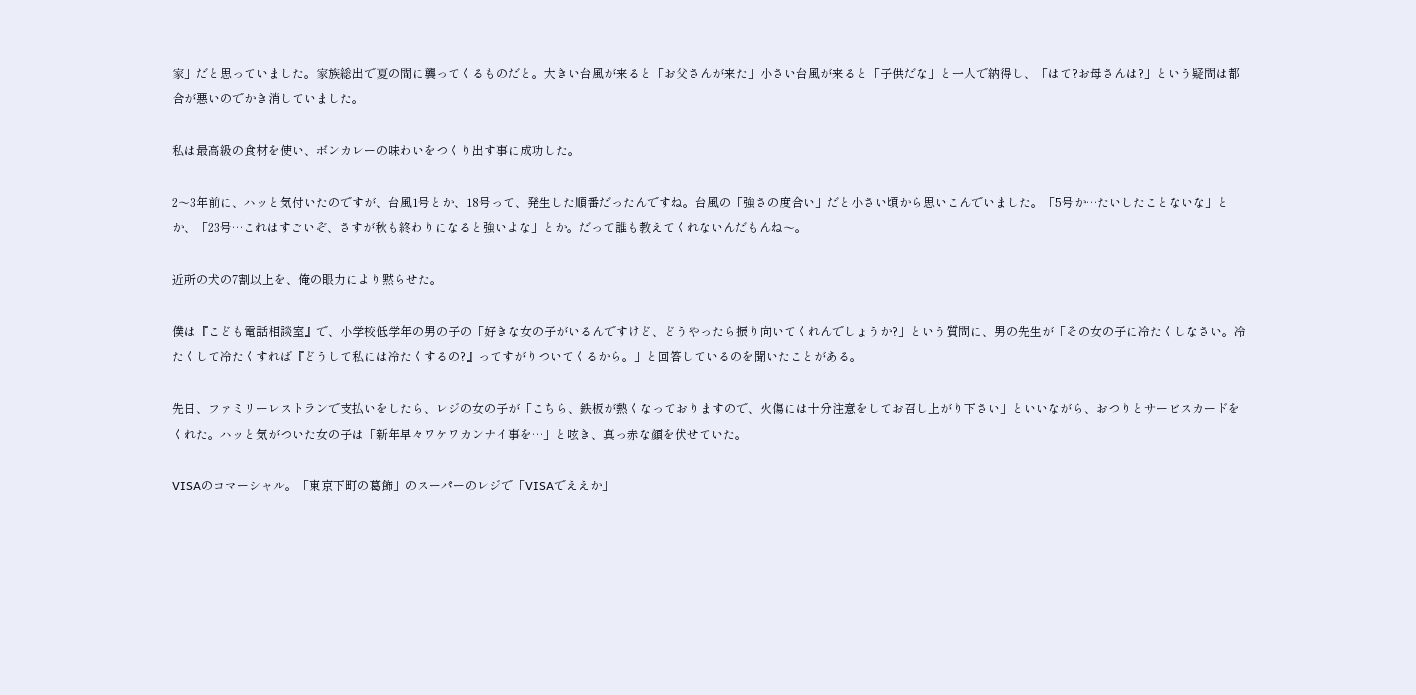家」だと思っていました。家族総出で夏の間に襲ってくるものだと。大きい台風が来ると「お父さんが来た」小さい台風が来ると「子供だな」と一人で納得し、「はて?お母さんは?」という疑問は都合が悪いのでかき消していました。

私は最高級の食材を使い、ボンカレーの味わいをつくり出す事に成功した。

2〜3年前に、ハッと気付いたのですが、台風1号とか、18号って、発生した順番だったんですね。台風の「強さの度合い」だと小さい頃から思いこんでいました。「5号か…たいしたことないな」とか、「23号…これはすごいぞ、さすが秋も終わりになると強いよな」とか。だって誰も教えてくれないんだもんね〜。

近所の犬の7割以上を、俺の眼力により黙らせた。

僕は『こども電話相談室』で、小学校低学年の男の子の「好きな女の子がいるんですけど、どうやったら振り向いてくれんでしょうか?」という質問に、男の先生が「その女の子に冷たくしなさい。冷たくして冷たくすれば『どうして私には冷たくするの?』ってすがりついてくるから。」と回答しているのを聞いたことがある。

先日、ファミリーレストランで支払いをしたら、レジの女の子が「こちら、鉄板が熱くなっておりますので、火傷には十分注意をしてお召し上がり下さい」といいながら、おつりとサービスカードをくれた。ハッと気がついた女の子は「新年早々ワケワカンナイ事を…」と呟き、真っ赤な顔を伏せていた。

VISAのコマーシャル。「東京下町の葛飾」のスーパーのレジで「VISAでええか」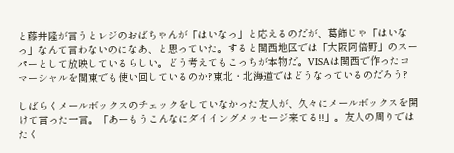と藤井隆が言うとレジのおばちゃんが「はいなっ」と応えるのだが、葛飾じゃ「はいなっ」なんて言わないのになあ、と思っていた。すると関西地区では「大阪阿倍野」のスーパーとして放映しているらしい。どう考えてもこっちが本物だ。VISAは関西で作ったコマーシャルを関東でも使い回しているのか?東北・北海道ではどうなっているのだろう?

しばらくメールボックスのチェックをしていなかった友人が、久々にメールボックスを開けて言った一言。「あーもうこんなにダイイングメッセージ来てる!!」。友人の周りではたく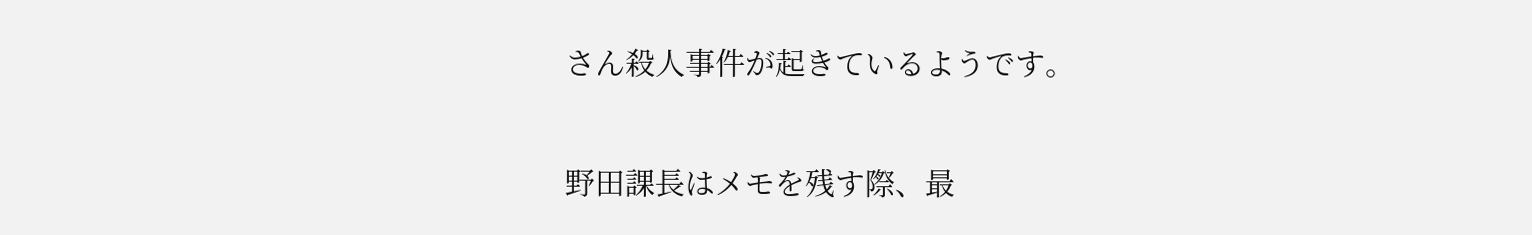さん殺人事件が起きているようです。

野田課長はメモを残す際、最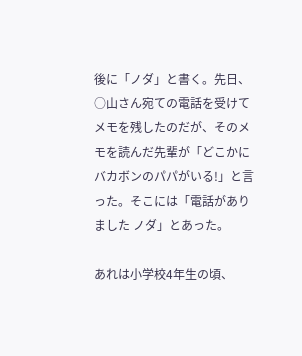後に「ノダ」と書く。先日、○山さん宛ての電話を受けてメモを残したのだが、そのメモを読んだ先輩が「どこかにバカボンのパパがいる!」と言った。そこには「電話がありました ノダ」とあった。

あれは小学校4年生の頃、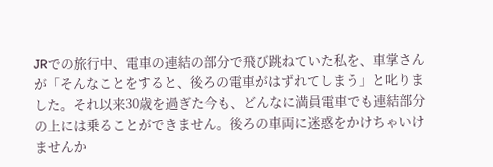JRでの旅行中、電車の連結の部分で飛び跳ねていた私を、車掌さんが「そんなことをすると、後ろの電車がはずれてしまう」と叱りました。それ以来30歳を過ぎた今も、どんなに満員電車でも連結部分の上には乗ることができません。後ろの車両に迷惑をかけちゃいけませんか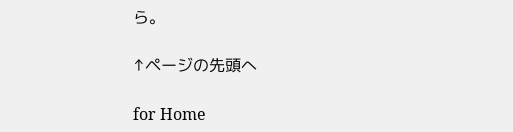ら。

↑ページの先頭へ

for Home